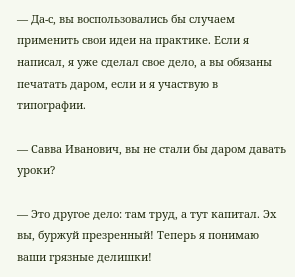— Да-с, вы воспользовались бы случаем применить свои идеи на практике. Если я написал, я уже сделал свое дело, а вы обязаны печатать даром, если и я участвую в типографии.

— Савва Иванович, вы не стали бы даром давать уроки?

— Это другое дело: там труд, а тут капитал. Эх вы, буржуй презренный! Теперь я понимаю ваши грязные делишки!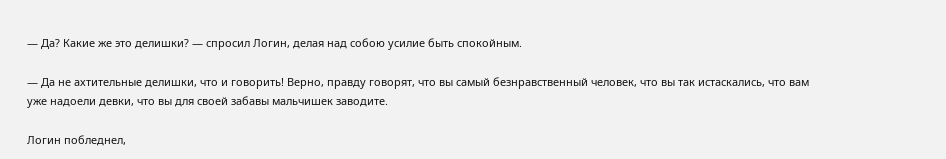— Да? Какие же это делишки? — спросил Логин, делая над собою усилие быть спокойным.

— Да не ахтительные делишки, что и говорить! Верно, правду говорят, что вы самый безнравственный человек, что вы так истаскались, что вам уже надоели девки, что вы для своей забавы мальчишек заводите.

Логин побледнел,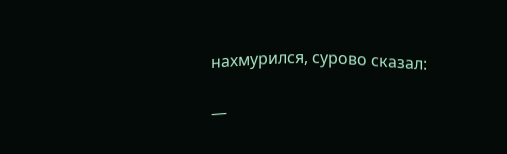нахмурился, сурово сказал:

—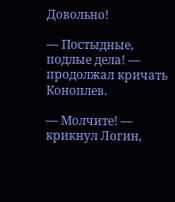Довольно!

— Постыдные, подлые дела! — продолжал кричать Коноплев.

— Молчите! — крикнул Логин,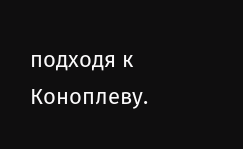подходя к Коноплеву.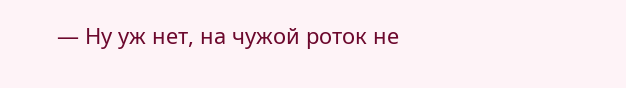— Ну уж нет, на чужой роток не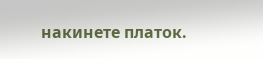накинете платок.